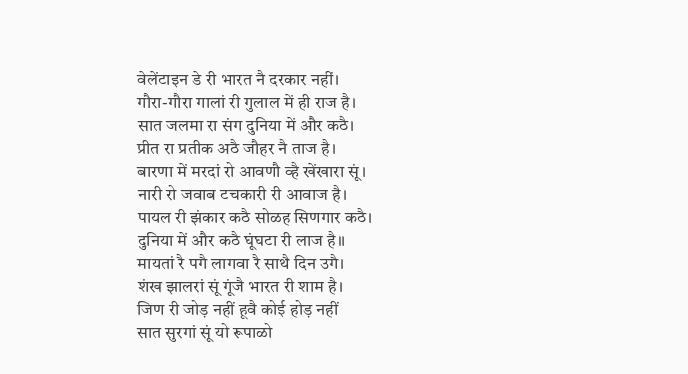वेलेंटाइन डे री भारत नै दरकार नहीं।
गौरा-गौरा गालां री गुलाल में ही राज है।
सात जलमा रा संग दुनिया में और कठै।
प्रीत रा प्रतीक अठै जौहर नै ताज है।
बारणा में मरदां रो आवणौ व्है खेंखारा सूं।
नारी रो जवाब टचकारी री आवाज है।
पायल री झंकार कठै सोळह सिणगार कठै।
दुनिया में और कठै घूंघटा री लाज है॥
मायतां रै पगै लागवा रै साथै दिन उगै।
शंख झालरां सूं गूंजै भारत री शाम है।
जिण री जोड़ नहीं हूवै कोई होड़ नहीं
सात सुरगां सूं यो रूपाळो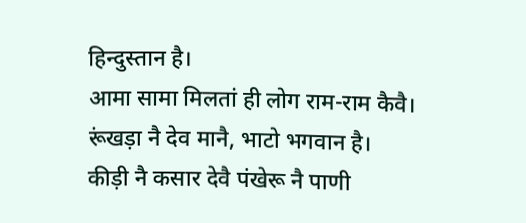हिन्दुस्तान है।
आमा सामा मिलतां ही लोग राम-राम कैवै।
रूंखड़ा नै देव मानै, भाटो भगवान है।
कीड़ी नै कसार देवै पंखेरू नै पाणी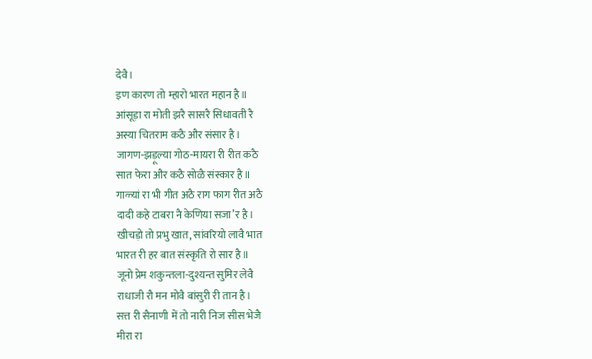देवै।
इण कारण तो म्हारो भारत महान है॥
आंसूड़ा रा मोती झरै सासरै सिधावती रै
अस्या चितराम कठै और संसार है।
जागण-झड़ूल्या गोठ-मायरा री रीत कठै
सात फेरा और कठै सोळै संस्कार है॥
गाळ्यां रा भी गीत अठै राग फाग रीत अठै
दादी कहे टाबरा नै केणिया सजा’र है।
खीचड़ो तो प्रभु खात, सांवरियो लावै भात
भारत री हर बात संस्कृति रो सार है॥
जूनो प्रेम शकुन्तला-दुश्यन्त सुमिर लेवै
राधाजी रौ मन मोवै बांसुरी री तान है।
सत्त री सैनाणी में तो नारी निज सीस भेजै
मीरा रा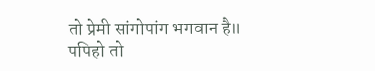तो प्रेमी सांगोपांग भगवान है॥
पपिहो तो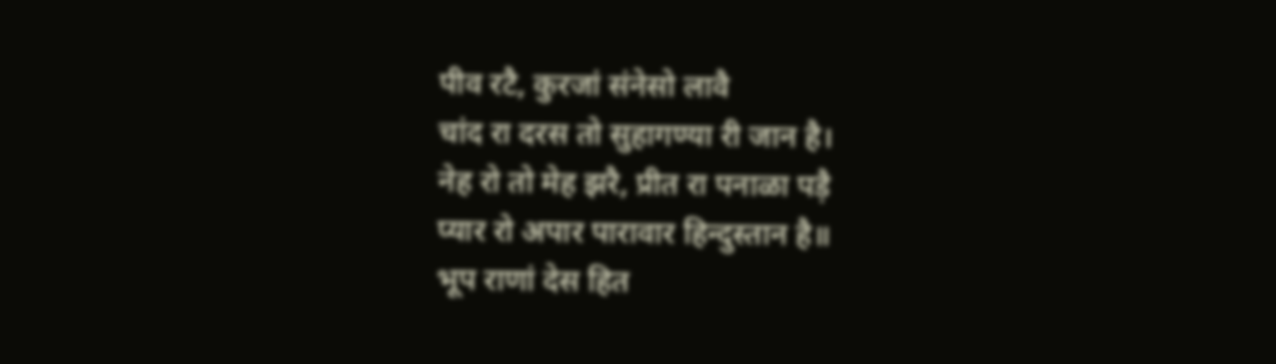पीव रटै, कुरजां संनेसो लावै
चांद रा दरस तो सुहागण्या री जान है।
नेह रो तो मेह झरै, प्रीत रा पनाळा पड़ै
प्यार रो अपार पारावार हिन्दुस्तान है॥
भूप राणां देस हित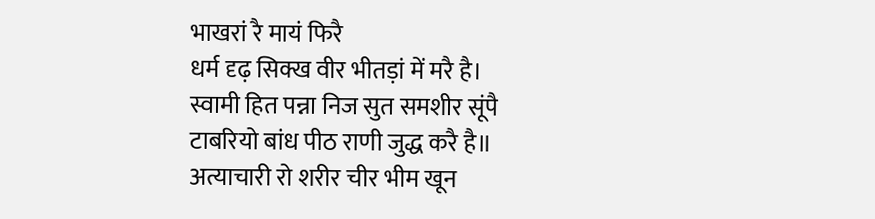भाखरां रै मायं फिरै
धर्म दृढ़ सिक्ख वीर भीतड़ां में मरै है।
स्वामी हित पन्ना निज सुत समशीर सूंपै
टाबरियो बांध पीठ राणी जुद्ध करै है॥
अत्याचारी रो शरीर चीर भीम खून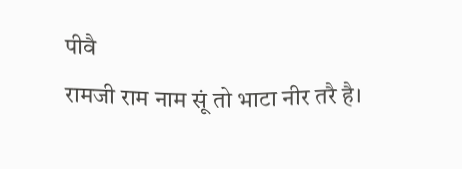पीवै
रामजी राम नाम सूं तो भाटा नीर तरै है।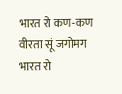भारत रो कण-कण वीरता सूं जगोमग
भारत रो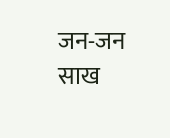जन-जन साख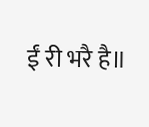ईं री भरै है॥